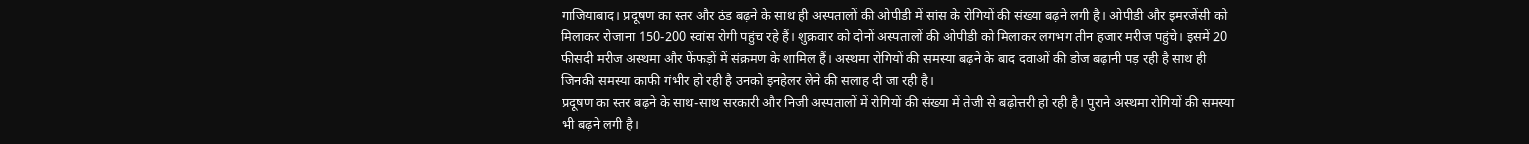गाजियाबाद। प्रदूषण का स्तर और ठंड बढ़ने के साथ ही अस्पतालों की ओपीडी में सांस के रोगियों की संख्या बढ़ने लगी है। ओपीडी और इमरजेंसी को मिलाकर रोजाना 150-200 स्वांस रोगी पहुंच रहे हैं। शुक्रवार को दोनों अस्पतालों की ओपीडी को मिलाकर लगभग तीन हजार मरीज पहुंचे। इसमें 20 फीसदी मरीज अस्थमा और फेंफड़ों में संक्रमण के शामिल हैं। अस्थमा रोगियों की समस्या बढ़ने के बाद दवाओं की डोज बढ़ानी पड़ रही है साथ ही जिनकी समस्या काफी गंभीर हो रही है उनको इनहेलर लेने की सलाह दी जा रही है।
प्रदूषण का स्तर बढ़ने के साथ-साथ सरकारी और निजी अस्पतालों में रोगियों की संख्या में तेजी से बढ़ोत्तरी हो रही है। पुराने अस्थमा रोगियों की समस्या भी बढ़ने लगी है।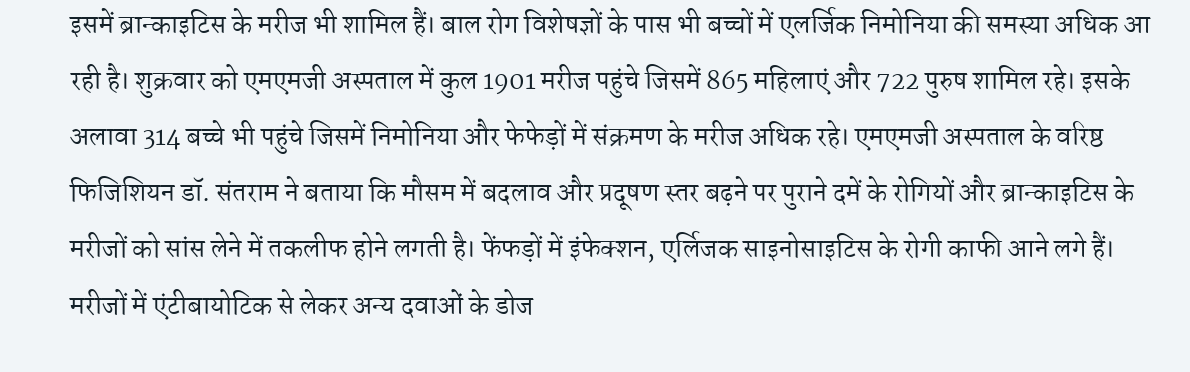इसमें ब्रान्काइटिस के मरीज भी शामिल हैं। बाल रोग विशेषज्ञों के पास भी बच्चों में एलर्जिक निमोनिया की समस्या अधिक आ रही है। शुक्रवार को एमएमजी अस्पताल में कुल 1901 मरीज पहुंचे जिसमें 865 महिलाएं और 722 पुरुष शामिल रहे। इसके अलावा 314 बच्चे भी पहुंचे जिसमें निमोनिया और फेफेड़ों में संक्रमण के मरीज अधिक रहे। एमएमजी अस्पताल के वरिष्ठ फिजिशियन डॉ. संतराम ने बताया कि मौसम में बदलाव और प्रदूषण स्तर बढ़ने पर पुराने दमें के रोगियों और ब्रान्काइटिस के मरीजों को सांस लेने में तकलीफ होने लगती है। फेंफड़ों में इंफेक्शन, एर्लिजक साइनोसाइटिस के रोगी काफी आने लगे हैं। मरीजों में एंटीबायोटिक से लेकर अन्य दवाओं के डोज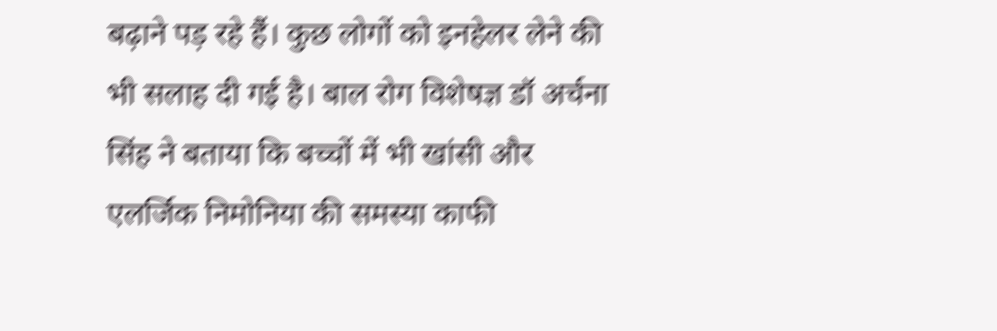बढ़ाने पड़ रहे हैं। कुछ लोगों को इनहेलर लेने की भी सलाह दी गई है। बाल रोग विशेषज्ञ डॉ अर्चना सिंह ने बताया कि बच्चों में भी खांसी और एलर्जिक निमोनिया की समस्या काफी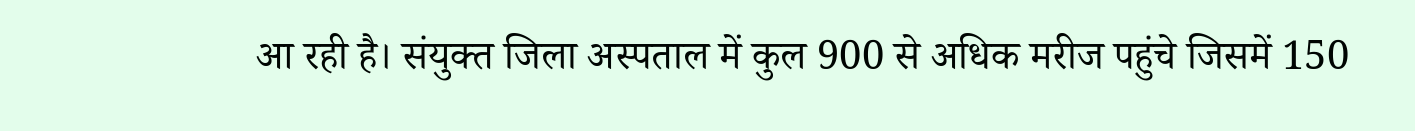आ रही है। संयुक्त जिला अस्पताल में कुल 900 से अधिक मरीज पहुंचे जिसमें 150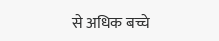से अधिक बच्चे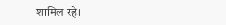शामिल रहे।